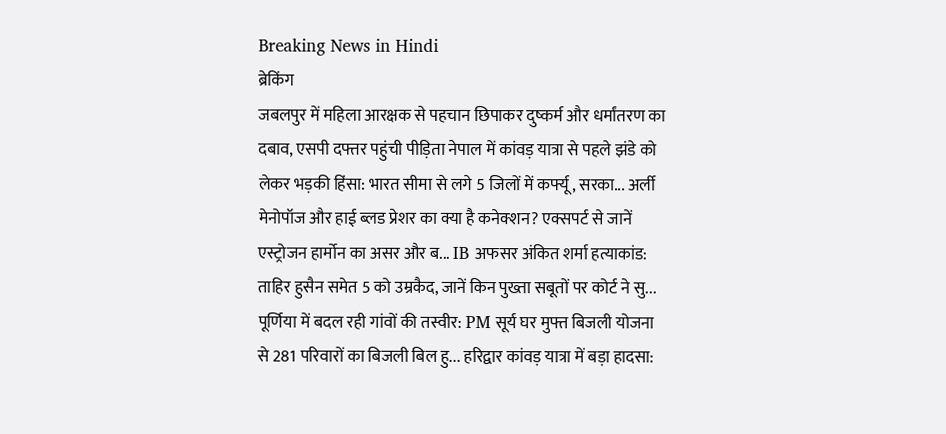Breaking News in Hindi
ब्रेकिंग
जबलपुर में महिला आरक्षक से पहचान छिपाकर दुष्कर्म और धर्मांतरण का दबाव, एसपी दफ्तर पहुंची पीड़िता नेपाल में कांवड़ यात्रा से पहले झंडे को लेकर भड़की हिंसा: भारत सीमा से लगे 5 जिलों में कर्फ्यू, सरका... अर्ली मेनोपॉज और हाई ब्लड प्रेशर का क्या है कनेक्शन? एक्सपर्ट से जानें एस्ट्रोजन हार्मोन का असर और ब... IB अफसर अंकित शर्मा हत्याकांड: ताहिर हुसैन समेत 5 को उम्रकैद, जानें किन पुख्ता सबूतों पर कोर्ट ने सु... पूर्णिया में बदल रही गांवों की तस्वीर: PM सूर्य घर मुफ्त बिजली योजना से 281 परिवारों का बिजली बिल हु... हरिद्वार कांवड़ यात्रा में बड़ा हादसा: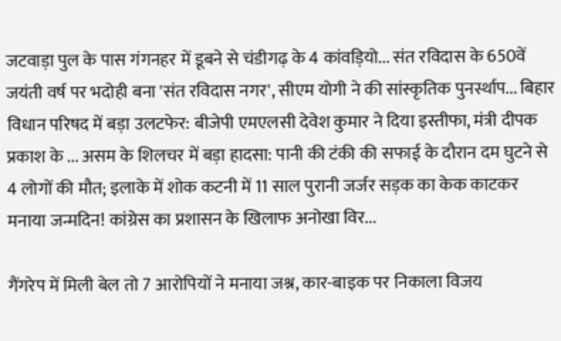जटवाड़ा पुल के पास गंगनहर में डूबने से चंडीगढ़ के 4 कांवड़ियो... संत रविदास के 650वें जयंती वर्ष पर भदोही बना 'संत रविदास नगर', सीएम योगी ने की सांस्कृतिक पुनर्स्थाप... बिहार विधान परिषद में बड़ा उलटफेर: बीजेपी एमएलसी देवेश कुमार ने दिया इस्तीफा, मंत्री दीपक प्रकाश के ... असम के शिलचर में बड़ा हादसा: पानी की टंकी की सफाई के दौरान दम घुटने से 4 लोगों की मौत; इलाके में शोक कटनी में 11 साल पुरानी जर्जर सड़क का केक काटकर मनाया जन्मदिन! कांग्रेस का प्रशासन के खिलाफ अनोखा विर...

गैंगरेप में मिली बेल तो 7 आरोपियों ने मनाया जश्न, कार-बाइक पर निकाला विजय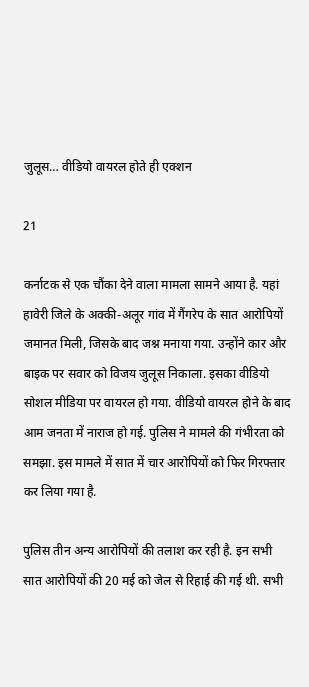जुलूस… वीडियो वायरल होते ही एक्शन

21

कर्नाटक से एक चौंका देने वाला मामला सामने आया है. यहां हावेरी जिले के अक्की-अलूर गांव में गैंगरेप के सात आरोपियों जमानत मिली, जिसके बाद जश्न मनाया गया. उन्होंने कार और बाइक पर सवार को विजय जुलूस निकाला. इसका वीडियो सोशल मीडिया पर वायरल हो गया. वीडियो वायरल होने के बाद आम जनता में नाराज हो गई. पुलिस ने मामले की गंभीरता को समझा. इस मामले में सात में चार आरोपियों को फिर गिरफ्तार कर लिया गया है.

पुलिस तीन अन्य आरोपियों की तलाश कर रही है. इन सभी सात आरोपियों की 20 मई को जेल से रिहाई की गई थी. सभी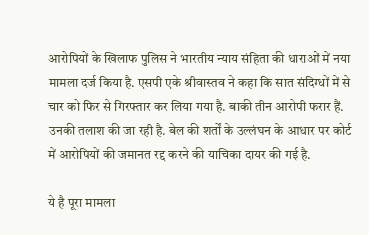आरोपियों के खिलाफ पुलिस ने भारतीय न्याय संहिता की धाराओं में नया मामला दर्ज किया है. एसपी एके श्रीवास्तव ने कहा कि सात संदिग्धों में से चार को फिर से गिरफ्तार कर लिया गया है. बाकी तीन आरोपी फरार हैं. उनकी तलाश की जा रही है. बेल की शर्तों के उल्लंघन के आधार पर कोर्ट में आरोपियों की जमानत रद्द करने की याचिका दायर की गई है.

ये है पूरा मामला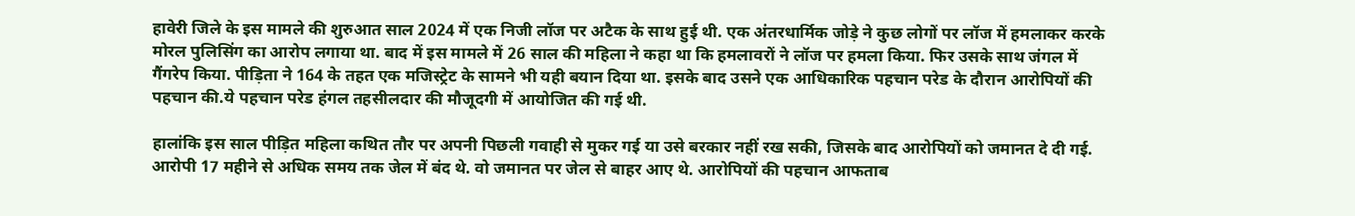हावेरी जिले के इस मामले की शुरुआत साल 2024 में एक निजी लॉज पर अटैक के साथ हुई थी. एक अंतरधार्मिक जोड़े ने कुछ लोगों पर लॉज में हमलाकर करके मोरल पुलिसिंग का आरोप लगाया था. बाद में इस मामले में 26 साल की महिला ने कहा था कि हमलावरों ने लॉज पर हमला किया. फिर उसके साथ जंगल में गैंगरेप किया. पीड़िता ने 164 के तहत एक मजिस्ट्रेट के सामने भी यही बयान दिया था. इसके बाद उसने एक आधिकारिक पहचान परेड के दौरान आरोपियों की पहचान की.ये पहचान परेड हंगल तहसीलदार की मौजूदगी में आयोजित की गई थी.

हालांकि इस साल पीड़ित महिला कथित तौर पर अपनी पिछली गवाही से मुकर गई या उसे बरकार नहीं रख सकी, जिसके बाद आरोपियों को जमानत दे दी गई. आरोपी 17 महीने से अधिक समय तक जेल में बंद थे. वो जमानत पर जेल से बाहर आए थे. आरोपियों की पहचान आफताब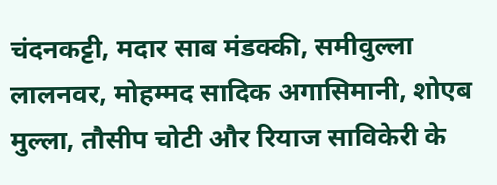चंदनकट्टी, मदार साब मंडक्की, समीवुल्ला लालनवर, मोहम्मद सादिक अगासिमानी, शोएब मुल्ला, तौसीप चोटी और रियाज साविकेरी के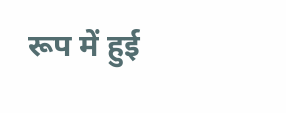रूप में हुई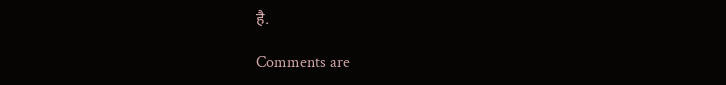है.

Comments are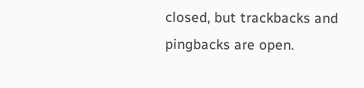closed, but trackbacks and pingbacks are open.